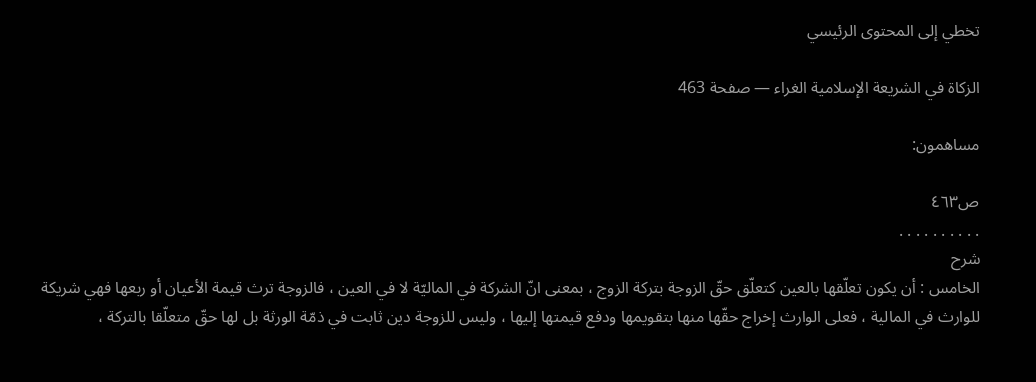تخطي إلى المحتوى الرئيسي

الزكاة في الشريعة الإسلامية الغراء — صفحة 463

مساهمون:

ص٤٦٣
. . . . . . . . . .
شرح
الخامس : أن يكون تعلّقها بالعين كتعلّق حقّ الزوجة بتركة الزوج ، بمعنى انّ الشركة في الماليّة لا في العين ، فالزوجة ترث قيمة الأعيان أو ربعها فهي شريكة للوارث في المالية ، فعلى الوارث إخراج حقّها منها بتقويمها ودفع قيمتها إليها ، وليس للزوجة دين ثابت في ذمّة الورثة بل لها حقّ متعلّقا بالتركة ،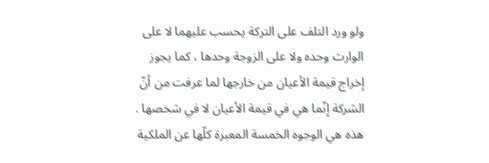ولو ورد التلف على التركة يحسب عليهما لا على الوارث وحده ولا على الزوجة وحدها ، كما يجوز إخراج قيمة الأعيان من خارجها لما عرفت من أنّ الشركة إنّما هي في قيمة الأعيان لا في شخصها . هذه هي الوجوه الخمسة المعبرة كلّها عن الملكية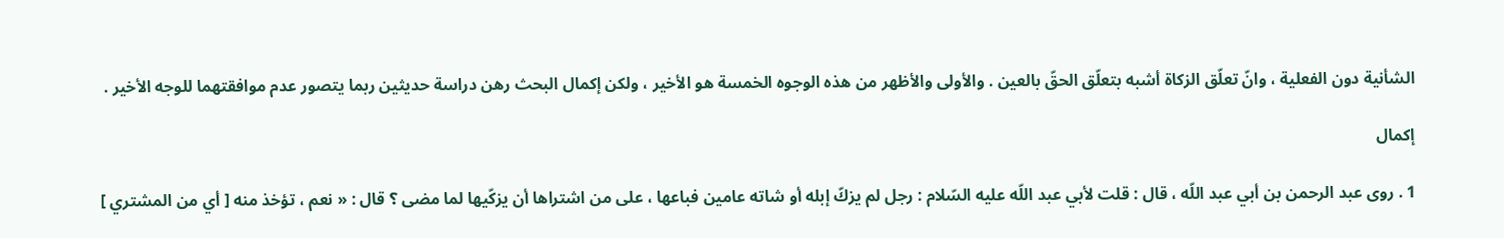الشأنية دون الفعلية ، وانّ تعلّق الزكاة أشبه بتعلّق الحقّ بالعين . والأولى والأظهر من هذه الوجوه الخمسة هو الأخير ، ولكن إكمال البحث رهن دراسة حديثين ربما يتصور عدم موافقتهما للوجه الأخير .

إكمال

1 . روى عبد الرحمن بن أبي عبد اللّه ، قال : قلت لأبي عبد اللّه عليه السّلام : رجل لم يزكّ إبله أو شاته عامين فباعها ، على من اشتراها أن يزكّيها لما مضى ؟ قال : « نعم ، تؤخذ منه [ أي من المشتري ]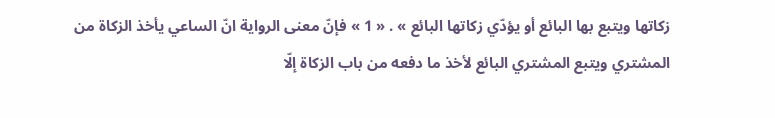زكاتها ويتبع بها البائع أو يؤدّي زكاتها البائع » . « 1 » فإنّ معنى الرواية انّ الساعي يأخذ الزكاة من المشتري ويتبع المشتري البائع لأخذ ما دفعه من باب الزكاة إلّا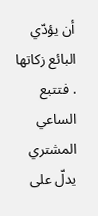أن يؤدّي البائع زكاتها . فتتبع الساعي المشتري يدلّ على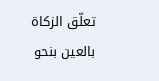تعلّق الزكاة بالعين بنحو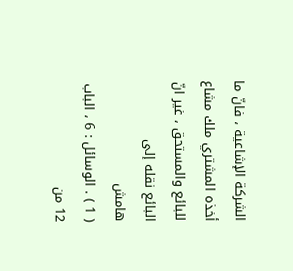الشركة الإشاعية ، فانّ ما أخذه المشتري ملك مشاع للبائع والمستحق ، غير انّ البائع نقله إلى
هامش
( 1 ) . الوسائل : 6 ، الباب 12 من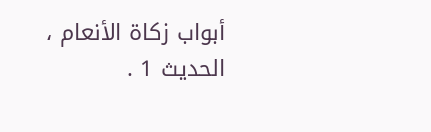أبواب زكاة الأنعام ، الحديث 1 .